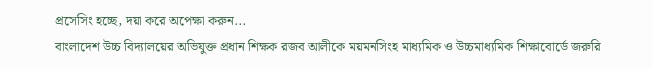প্রসেসিং হচ্ছে, দয়া করে অপেক্ষা করুন...
বাংলাদেশ উচ্চ বিদ্যালয়ের অভিযুক্ত প্রধান শিক্ষক রজব আলীকে ময়মনসিংহ মাধ্যমিক ও উচ্চমাধ্যমিক শিক্ষাবোর্ডে জরুরি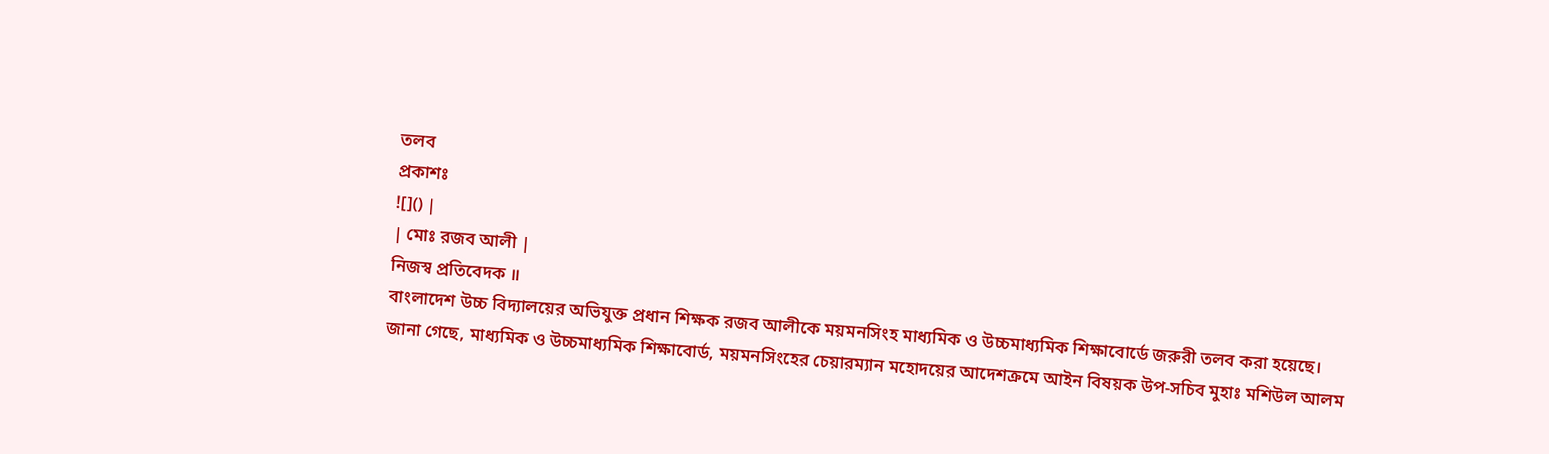তলব
প্রকাশঃ
![]() |
| মোঃ রজব আলী |
নিজস্ব প্রতিবেদক ॥
বাংলাদেশ উচ্চ বিদ্যালয়ের অভিযুক্ত প্রধান শিক্ষক রজব আলীকে ময়মনসিংহ মাধ্যমিক ও উচ্চমাধ্যমিক শিক্ষাবোর্ডে জরুরী তলব করা হয়েছে।
জানা গেছে, মাধ্যমিক ও উচ্চমাধ্যমিক শিক্ষাবোর্ড, ময়মনসিংহের চেয়ারম্যান মহোদয়ের আদেশক্রমে আইন বিষয়ক উপ-সচিব মুহাঃ মশিউল আলম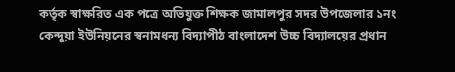কর্তৃক স্বাক্ষরিত এক পত্রে অভিযুক্ত শিক্ষক জামালপুর সদর উপজেলার ১নং কেন্দুয়া ইউনিয়নের স্বনামধন্য বিদ্যাপীঠ বাংলাদেশ উচ্চ বিদ্যালয়ের প্রধান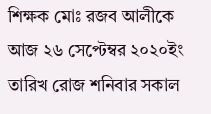শিক্ষক মোঃ রজব আলীকে আজ ২৬ সেপ্টেম্বর ২০২০ইং তারিখ রোজ শনিবার সকাল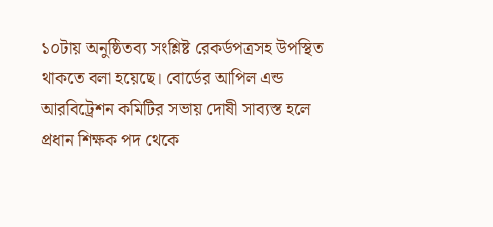১০টায় অনুষ্ঠিতব্য সংশ্লিষ্ট রেকর্ডপত্রসহ উপস্থিত থাকতে বলা হয়েছে। বোর্ডের আপিল এন্ড আরবিট্রেশন কমিটির সভায় দোষী সাব্যস্ত হলে প্রধান শিক্ষক পদ থেকে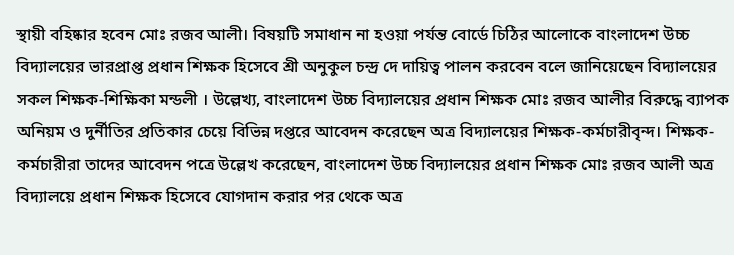স্থায়ী বহিষ্কার হবেন মোঃ রজব আলী। বিষয়টি সমাধান না হওয়া পর্যন্ত বোর্ডে চিঠির আলোকে বাংলাদেশ উচ্চ বিদ্যালয়ের ভারপ্রাপ্ত প্রধান শিক্ষক হিসেবে শ্রী অনুকুল চন্দ্র দে দায়িত্ব পালন করবেন বলে জানিয়েছেন বিদ্যালয়ের সকল শিক্ষক-শিক্ষিকা মন্ডলী । উল্লেখ্য, বাংলাদেশ উচ্চ বিদ্যালয়ের প্রধান শিক্ষক মোঃ রজব আলীর বিরুদ্ধে ব্যাপক অনিয়ম ও দুর্নীতির প্রতিকার চেয়ে বিভিন্ন দপ্তরে আবেদন করেছেন অত্র বিদ্যালয়ের শিক্ষক-কর্মচারীবৃন্দ। শিক্ষক-কর্মচারীরা তাদের আবেদন পত্রে উল্লেখ করেছেন, বাংলাদেশ উচ্চ বিদ্যালয়ের প্রধান শিক্ষক মোঃ রজব আলী অত্র বিদ্যালয়ে প্রধান শিক্ষক হিসেবে যোগদান করার পর থেকে অত্র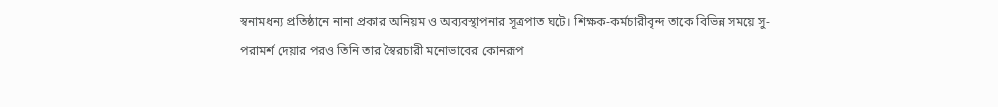স্বনামধন্য প্রতিষ্ঠানে নানা প্রকার অনিয়ম ও অব্যবস্থাপনার সূত্রপাত ঘটে। শিক্ষক-কর্মচারীবৃন্দ তাকে বিভিন্ন সময়ে সু-পরামর্শ দেয়ার পরও তিনি তার স্বৈরচারী মনোভাবের কোনরূপ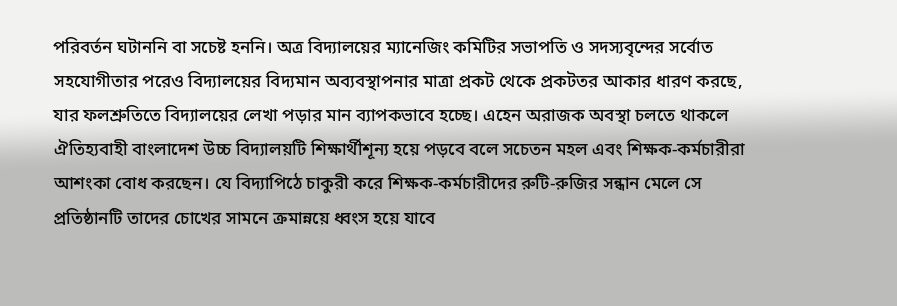পরিবর্তন ঘটাননি বা সচেষ্ট হননি। অত্র বিদ্যালয়ের ম্যানেজিং কমিটির সভাপতি ও সদস্যবৃন্দের সর্বোত সহযোগীতার পরেও বিদ্যালয়ের বিদ্যমান অব্যবস্থাপনার মাত্রা প্রকট থেকে প্রকটতর আকার ধারণ করছে, যার ফলশ্রুতিতে বিদ্যালয়ের লেখা পড়ার মান ব্যাপকভাবে হচ্ছে। এহেন অরাজক অবস্থা চলতে থাকলে ঐতিহ্যবাহী বাংলাদেশ উচ্চ বিদ্যালয়টি শিক্ষার্থীশূন্য হয়ে পড়বে বলে সচেতন মহল এবং শিক্ষক-কর্মচারীরা আশংকা বোধ করছেন। যে বিদ্যাপিঠে চাকুরী করে শিক্ষক-কর্মচারীদের রুটি-রুজির সন্ধান মেলে সে প্রতিষ্ঠানটি তাদের চোখের সামনে ক্রমান্নয়ে ধ্বংস হয়ে যাবে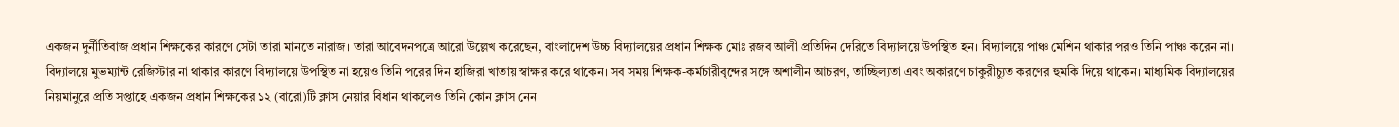একজন দুর্নীতিবাজ প্রধান শিক্ষকের কারণে সেটা তারা মানতে নারাজ। তারা আবেদনপত্রে আরো উল্লেখ করেছেন, বাংলাদেশ উচ্চ বিদ্যালয়ের প্রধান শিক্ষক মোঃ রজব আলী প্রতিদিন দেরিতে বিদ্যালয়ে উপস্থিত হন। বিদ্যালয়ে পাঞ্চ মেশিন থাকার পরও তিনি পাঞ্চ করেন না। বিদ্যালয়ে মুভম্যান্ট রেজিস্টার না থাকার কারণে বিদ্যালয়ে উপস্থিত না হয়েও তিনি পরের দিন হাজিরা খাতায় স্বাক্ষর করে থাকেন। সব সময় শিক্ষক-কর্মচারীবৃন্দের সঙ্গে অশালীন আচরণ, তাচ্ছিল্যতা এবং অকারণে চাকুরীচ্যুত করণের হুমকি দিয়ে থাকেন। মাধ্যমিক বিদ্যালয়ের নিয়মানুরে প্রতি সপ্তাহে একজন প্রধান শিক্ষকের ১২ (বারো)টি ক্লাস নেয়ার বিধান থাকলেও তিনি কোন ক্লাস নেন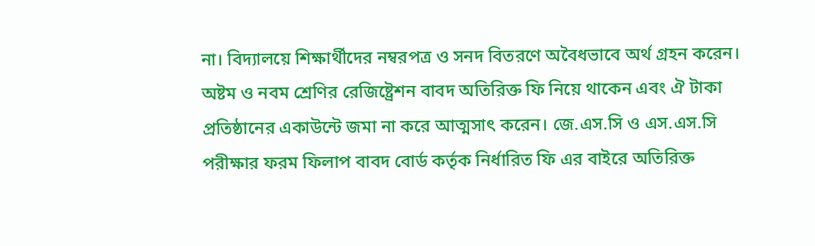না। বিদ্যালয়ে শিক্ষার্থীদের নম্বরপত্র ও সনদ বিতরণে অবৈধভাবে অর্থ গ্রহন করেন। অষ্টম ও নবম শ্রেণির রেজিষ্ট্রেশন বাবদ অতিরিক্ত ফি নিয়ে থাকেন এবং ঐ টাকা প্রতিষ্ঠানের একাউন্টে জমা না করে আত্মসাৎ করেন। জে.এস.সি ও এস.এস.সি পরীক্ষার ফরম ফিলাপ বাবদ বোর্ড কর্তৃক নির্ধারিত ফি এর বাইরে অতিরিক্ত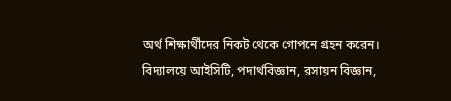অর্থ শিক্ষার্থীদের নিকট থেকে গোপনে গ্রহন করেন। বিদ্যালয়ে আইসিটি, পদার্থবিজ্ঞান, রসায়ন বিজ্ঞান,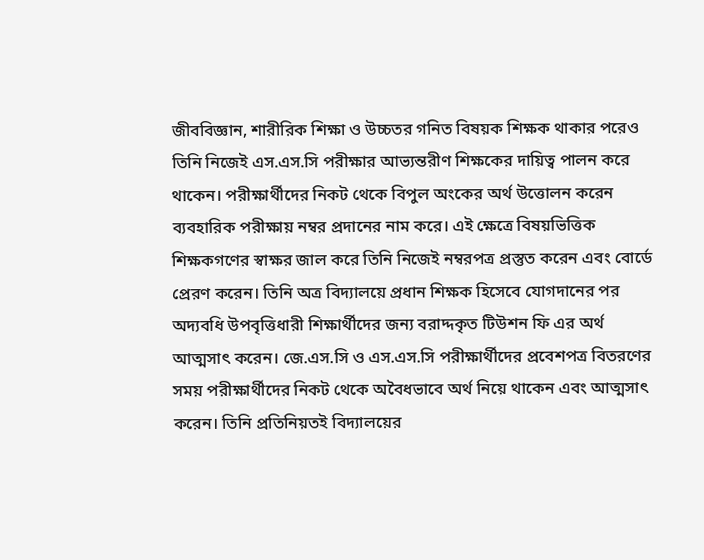জীববিজ্ঞান, শারীরিক শিক্ষা ও উচ্চতর গনিত বিষয়ক শিক্ষক থাকার পরেও তিনি নিজেই এস.এস.সি পরীক্ষার আভ্যন্তরীণ শিক্ষকের দায়িত্ব পালন করে থাকেন। পরীক্ষার্থীদের নিকট থেকে বিপুল অংকের অর্থ উত্তোলন করেন ব্যবহারিক পরীক্ষায় নম্বর প্রদানের নাম করে। এই ক্ষেত্রে বিষয়ভিত্তিক শিক্ষকগণের স্বাক্ষর জাল করে তিনি নিজেই নম্বরপত্র প্রস্তুত করেন এবং বোর্ডে প্রেরণ করেন। তিনি অত্র বিদ্যালয়ে প্রধান শিক্ষক হিসেবে যোগদানের পর অদ্যবধি উপবৃত্তিধারী শিক্ষার্থীদের জন্য বরাদ্দকৃত টিউশন ফি এর অর্থ আত্মসাৎ করেন। জে.এস.সি ও এস.এস.সি পরীক্ষার্থীদের প্রবেশপত্র বিতরণের সময় পরীক্ষার্থীদের নিকট থেকে অবৈধভাবে অর্থ নিয়ে থাকেন এবং আত্মসাৎ করেন। তিনি প্রতিনিয়তই বিদ্যালয়ের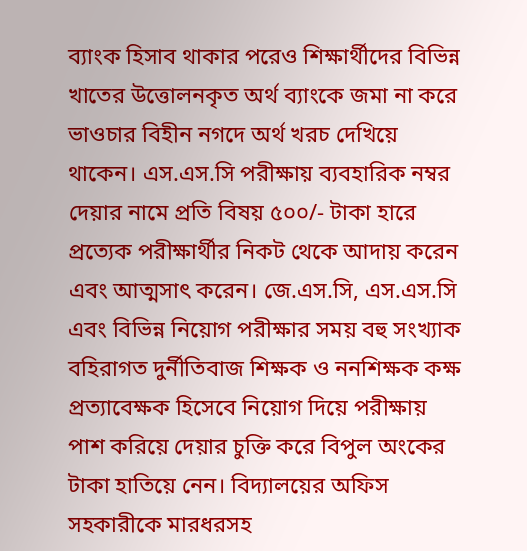ব্যাংক হিসাব থাকার পরেও শিক্ষার্থীদের বিভিন্ন খাতের উত্তোলনকৃত অর্থ ব্যাংকে জমা না করে ভাওচার বিহীন নগদে অর্থ খরচ দেখিয়ে থাকেন। এস.এস.সি পরীক্ষায় ব্যবহারিক নম্বর দেয়ার নামে প্রতি বিষয় ৫০০/- টাকা হারে প্রত্যেক পরীক্ষার্থীর নিকট থেকে আদায় করেন এবং আত্মসাৎ করেন। জে.এস.সি, এস.এস.সি এবং বিভিন্ন নিয়োগ পরীক্ষার সময় বহু সংখ্যাক বহিরাগত দুর্নীতিবাজ শিক্ষক ও ননশিক্ষক কক্ষ প্রত্যাবেক্ষক হিসেবে নিয়োগ দিয়ে পরীক্ষায় পাশ করিয়ে দেয়ার চুক্তি করে বিপুল অংকের টাকা হাতিয়ে নেন। বিদ্যালয়ের অফিস সহকারীকে মারধরসহ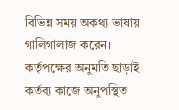বিভিন্ন সময় অকথ্য ভাষায় গালিগালাজ করেন। কর্তৃপক্ষের অনুমতি ছাড়াই কর্তব্য কাজে অনুপস্থিত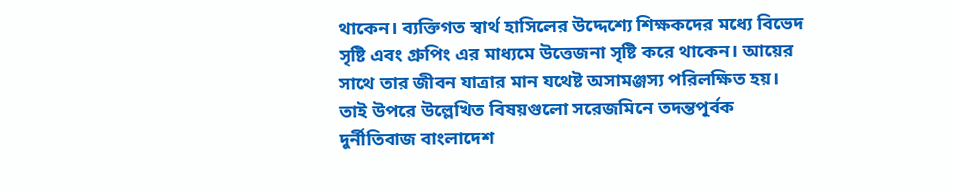থাকেন। ব্যক্তিগত স্বার্থ হাসিলের উদ্দেশ্যে শিক্ষকদের মধ্যে বিভেদ সৃষ্টি এবং গ্রুপিং এর মাধ্যমে উত্তেজনা সৃষ্টি করে থাকেন। আয়ের সাথে তার জীবন যাত্রার মান যথেষ্ট অসামঞ্জস্য পরিলক্ষিত হয়। তাই উপরে উল্লেখিত বিষয়গুলো সরেজমিনে তদন্তপূর্বক দুর্নীতিবাজ বাংলাদেশ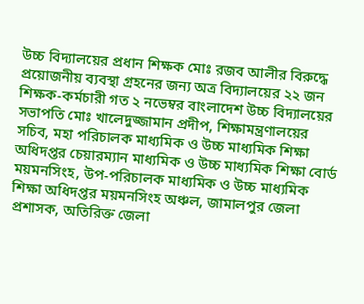উচ্চ বিদ্যালয়ের প্রধান শিক্ষক মোঃ রজব আলীর বিরুদ্ধে প্রয়োজনীয় ব্যবস্থা গ্রহনের জন্য অত্র বিদ্যালয়ের ২২ জন শিক্ষক-কর্মচারী গত ২ নভেম্বর বাংলাদেশ উচ্চ বিদ্যালয়ের সভাপতি মোঃ খালেদুজ্জামান প্রদীপ, শিক্ষামন্ত্রণালয়ের সচিব, মহা পরিচালক মাধ্যমিক ও উচ্চ মাধ্যমিক শিক্ষা অধিদপ্তর চেয়ারম্যান মাধ্যমিক ও উচ্চ মাধ্যমিক শিক্ষা বোর্ড ময়মনসিংহ, উপ-পরিচালক মাধ্যমিক ও উচ্চ মাধ্যমিক শিক্ষা অধিদপ্তর ময়মনসিংহ অঞ্চল, জামালপুর জেলা প্রশাসক, অতিরিক্ত জেলা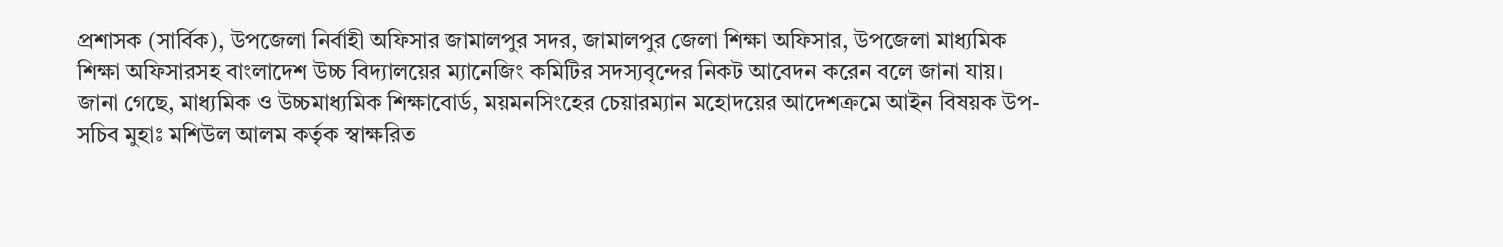প্রশাসক (সার্বিক), উপজেলা নির্বাহী অফিসার জামালপুর সদর, জামালপুর জেলা শিক্ষা অফিসার, উপজেলা মাধ্যমিক শিক্ষা অফিসারসহ বাংলাদেশ উচ্চ বিদ্যালয়ের ম্যানেজিং কমিটির সদস্যবৃন্দের নিকট আবেদন করেন বলে জানা যায়।
জানা গেছে, মাধ্যমিক ও উচ্চমাধ্যমিক শিক্ষাবোর্ড, ময়মনসিংহের চেয়ারম্যান মহোদয়ের আদেশক্রমে আইন বিষয়ক উপ-সচিব মুহাঃ মশিউল আলম কর্তৃক স্বাক্ষরিত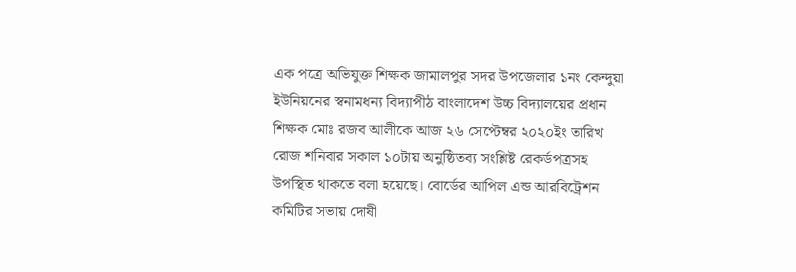এক পত্রে অভিযুক্ত শিক্ষক জামালপুর সদর উপজেলার ১নং কেন্দুয়া ইউনিয়নের স্বনামধন্য বিদ্যাপীঠ বাংলাদেশ উচ্চ বিদ্যালয়ের প্রধান শিক্ষক মোঃ রজব আলীকে আজ ২৬ সেপ্টেম্বর ২০২০ইং তারিখ রোজ শনিবার সকাল ১০টায় অনুষ্ঠিতব্য সংশ্লিষ্ট রেকর্ডপত্রসহ উপস্থিত থাকতে বলা হয়েছে। বোর্ডের আপিল এন্ড আরবিট্রেশন কমিটির সভায় দোষী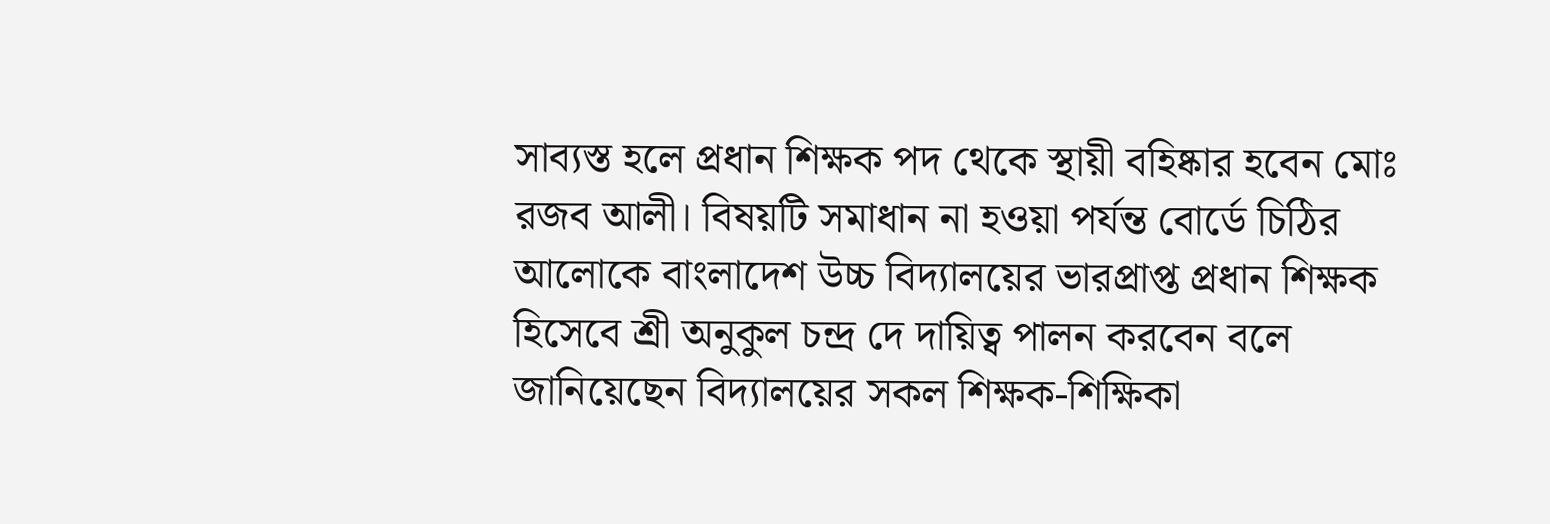সাব্যস্ত হলে প্রধান শিক্ষক পদ থেকে স্থায়ী বহিষ্কার হবেন মোঃ রজব আলী। বিষয়টি সমাধান না হওয়া পর্যন্ত বোর্ডে চিঠির আলোকে বাংলাদেশ উচ্চ বিদ্যালয়ের ভারপ্রাপ্ত প্রধান শিক্ষক হিসেবে শ্রী অনুকুল চন্দ্র দে দায়িত্ব পালন করবেন বলে জানিয়েছেন বিদ্যালয়ের সকল শিক্ষক-শিক্ষিকা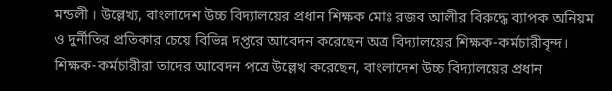মন্ডলী । উল্লেখ্য, বাংলাদেশ উচ্চ বিদ্যালয়ের প্রধান শিক্ষক মোঃ রজব আলীর বিরুদ্ধে ব্যাপক অনিয়ম ও দুর্নীতির প্রতিকার চেয়ে বিভিন্ন দপ্তরে আবেদন করেছেন অত্র বিদ্যালয়ের শিক্ষক-কর্মচারীবৃন্দ। শিক্ষক-কর্মচারীরা তাদের আবেদন পত্রে উল্লেখ করেছেন, বাংলাদেশ উচ্চ বিদ্যালয়ের প্রধান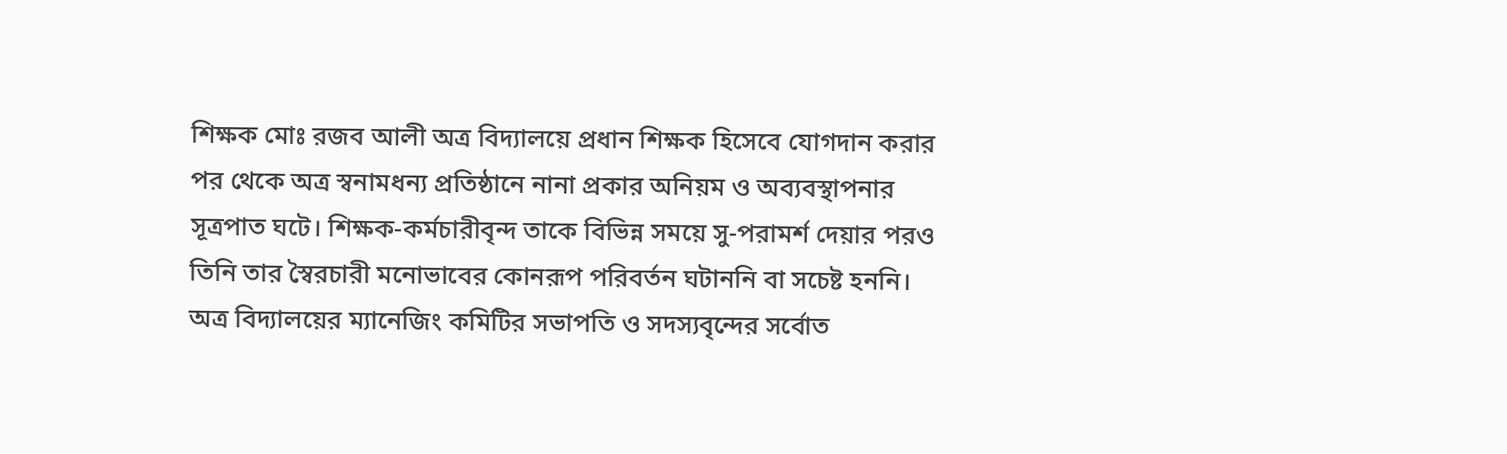শিক্ষক মোঃ রজব আলী অত্র বিদ্যালয়ে প্রধান শিক্ষক হিসেবে যোগদান করার পর থেকে অত্র স্বনামধন্য প্রতিষ্ঠানে নানা প্রকার অনিয়ম ও অব্যবস্থাপনার সূত্রপাত ঘটে। শিক্ষক-কর্মচারীবৃন্দ তাকে বিভিন্ন সময়ে সু-পরামর্শ দেয়ার পরও তিনি তার স্বৈরচারী মনোভাবের কোনরূপ পরিবর্তন ঘটাননি বা সচেষ্ট হননি। অত্র বিদ্যালয়ের ম্যানেজিং কমিটির সভাপতি ও সদস্যবৃন্দের সর্বোত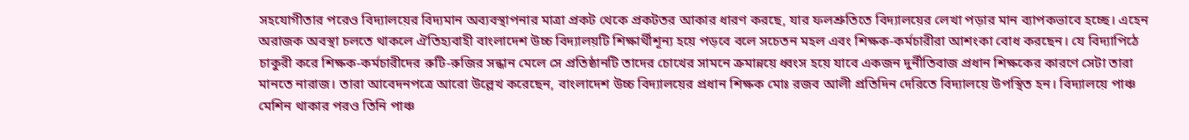সহযোগীতার পরেও বিদ্যালয়ের বিদ্যমান অব্যবস্থাপনার মাত্রা প্রকট থেকে প্রকটতর আকার ধারণ করছে, যার ফলশ্রুতিতে বিদ্যালয়ের লেখা পড়ার মান ব্যাপকভাবে হচ্ছে। এহেন অরাজক অবস্থা চলতে থাকলে ঐতিহ্যবাহী বাংলাদেশ উচ্চ বিদ্যালয়টি শিক্ষার্থীশূন্য হয়ে পড়বে বলে সচেতন মহল এবং শিক্ষক-কর্মচারীরা আশংকা বোধ করছেন। যে বিদ্যাপিঠে চাকুরী করে শিক্ষক-কর্মচারীদের রুটি-রুজির সন্ধান মেলে সে প্রতিষ্ঠানটি তাদের চোখের সামনে ক্রমান্নয়ে ধ্বংস হয়ে যাবে একজন দুর্নীতিবাজ প্রধান শিক্ষকের কারণে সেটা তারা মানতে নারাজ। তারা আবেদনপত্রে আরো উল্লেখ করেছেন, বাংলাদেশ উচ্চ বিদ্যালয়ের প্রধান শিক্ষক মোঃ রজব আলী প্রতিদিন দেরিতে বিদ্যালয়ে উপস্থিত হন। বিদ্যালয়ে পাঞ্চ মেশিন থাকার পরও তিনি পাঞ্চ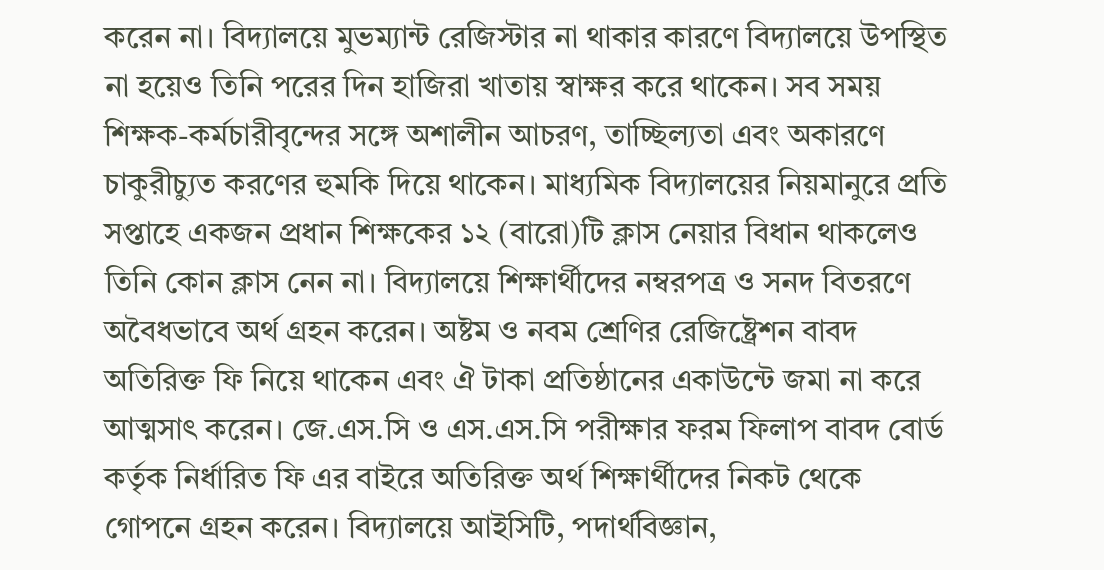করেন না। বিদ্যালয়ে মুভম্যান্ট রেজিস্টার না থাকার কারণে বিদ্যালয়ে উপস্থিত না হয়েও তিনি পরের দিন হাজিরা খাতায় স্বাক্ষর করে থাকেন। সব সময় শিক্ষক-কর্মচারীবৃন্দের সঙ্গে অশালীন আচরণ, তাচ্ছিল্যতা এবং অকারণে চাকুরীচ্যুত করণের হুমকি দিয়ে থাকেন। মাধ্যমিক বিদ্যালয়ের নিয়মানুরে প্রতি সপ্তাহে একজন প্রধান শিক্ষকের ১২ (বারো)টি ক্লাস নেয়ার বিধান থাকলেও তিনি কোন ক্লাস নেন না। বিদ্যালয়ে শিক্ষার্থীদের নম্বরপত্র ও সনদ বিতরণে অবৈধভাবে অর্থ গ্রহন করেন। অষ্টম ও নবম শ্রেণির রেজিষ্ট্রেশন বাবদ অতিরিক্ত ফি নিয়ে থাকেন এবং ঐ টাকা প্রতিষ্ঠানের একাউন্টে জমা না করে আত্মসাৎ করেন। জে.এস.সি ও এস.এস.সি পরীক্ষার ফরম ফিলাপ বাবদ বোর্ড কর্তৃক নির্ধারিত ফি এর বাইরে অতিরিক্ত অর্থ শিক্ষার্থীদের নিকট থেকে গোপনে গ্রহন করেন। বিদ্যালয়ে আইসিটি, পদার্থবিজ্ঞান,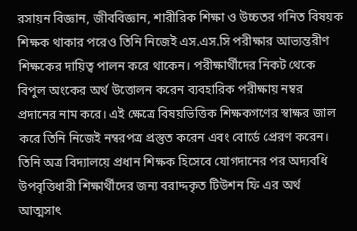রসায়ন বিজ্ঞান, জীববিজ্ঞান, শারীরিক শিক্ষা ও উচ্চতর গনিত বিষয়ক শিক্ষক থাকার পরেও তিনি নিজেই এস.এস.সি পরীক্ষার আভ্যন্তরীণ শিক্ষকের দায়িত্ব পালন করে থাকেন। পরীক্ষার্থীদের নিকট থেকে বিপুল অংকের অর্থ উত্তোলন করেন ব্যবহারিক পরীক্ষায় নম্বর প্রদানের নাম করে। এই ক্ষেত্রে বিষয়ভিত্তিক শিক্ষকগণের স্বাক্ষর জাল করে তিনি নিজেই নম্বরপত্র প্রস্তুত করেন এবং বোর্ডে প্রেরণ করেন। তিনি অত্র বিদ্যালয়ে প্রধান শিক্ষক হিসেবে যোগদানের পর অদ্যবধি উপবৃত্তিধারী শিক্ষার্থীদের জন্য বরাদ্দকৃত টিউশন ফি এর অর্থ আত্মসাৎ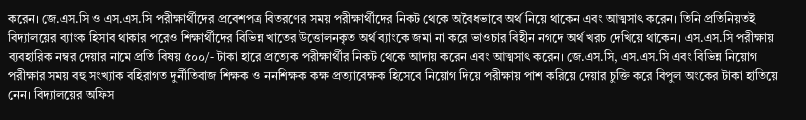করেন। জে.এস.সি ও এস.এস.সি পরীক্ষার্থীদের প্রবেশপত্র বিতরণের সময় পরীক্ষার্থীদের নিকট থেকে অবৈধভাবে অর্থ নিয়ে থাকেন এবং আত্মসাৎ করেন। তিনি প্রতিনিয়তই বিদ্যালয়ের ব্যাংক হিসাব থাকার পরেও শিক্ষার্থীদের বিভিন্ন খাতের উত্তোলনকৃত অর্থ ব্যাংকে জমা না করে ভাওচার বিহীন নগদে অর্থ খরচ দেখিয়ে থাকেন। এস.এস.সি পরীক্ষায় ব্যবহারিক নম্বর দেয়ার নামে প্রতি বিষয় ৫০০/- টাকা হারে প্রত্যেক পরীক্ষার্থীর নিকট থেকে আদায় করেন এবং আত্মসাৎ করেন। জে.এস.সি, এস.এস.সি এবং বিভিন্ন নিয়োগ পরীক্ষার সময় বহু সংখ্যাক বহিরাগত দুর্নীতিবাজ শিক্ষক ও ননশিক্ষক কক্ষ প্রত্যাবেক্ষক হিসেবে নিয়োগ দিয়ে পরীক্ষায় পাশ করিয়ে দেয়ার চুক্তি করে বিপুল অংকের টাকা হাতিয়ে নেন। বিদ্যালয়ের অফিস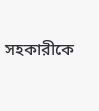সহকারীকে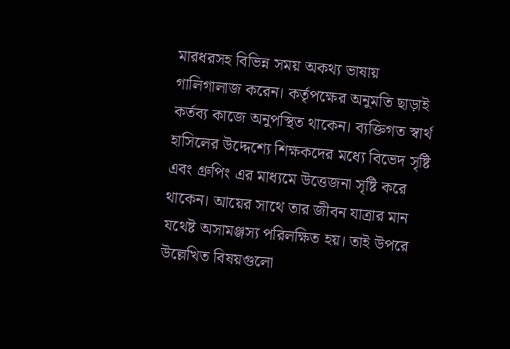মারধরসহ বিভিন্ন সময় অকথ্য ভাষায় গালিগালাজ করেন। কর্তৃপক্ষের অনুমতি ছাড়াই কর্তব্য কাজে অনুপস্থিত থাকেন। ব্যক্তিগত স্বার্থ হাসিলের উদ্দেশ্যে শিক্ষকদের মধ্যে বিভেদ সৃষ্টি এবং গ্রুপিং এর মাধ্যমে উত্তেজনা সৃষ্টি করে থাকেন। আয়ের সাথে তার জীবন যাত্রার মান যথেষ্ট অসামঞ্জস্য পরিলক্ষিত হয়। তাই উপরে উল্লেখিত বিষয়গুলো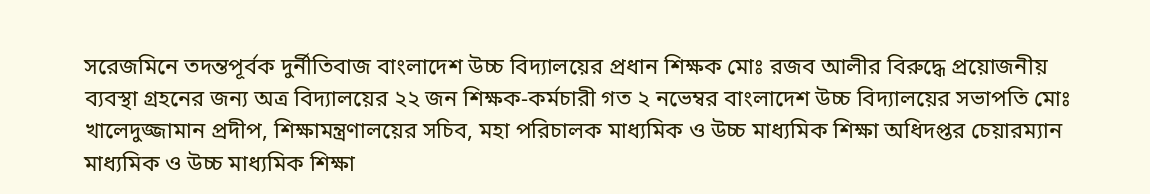সরেজমিনে তদন্তপূর্বক দুর্নীতিবাজ বাংলাদেশ উচ্চ বিদ্যালয়ের প্রধান শিক্ষক মোঃ রজব আলীর বিরুদ্ধে প্রয়োজনীয় ব্যবস্থা গ্রহনের জন্য অত্র বিদ্যালয়ের ২২ জন শিক্ষক-কর্মচারী গত ২ নভেম্বর বাংলাদেশ উচ্চ বিদ্যালয়ের সভাপতি মোঃ খালেদুজ্জামান প্রদীপ, শিক্ষামন্ত্রণালয়ের সচিব, মহা পরিচালক মাধ্যমিক ও উচ্চ মাধ্যমিক শিক্ষা অধিদপ্তর চেয়ারম্যান মাধ্যমিক ও উচ্চ মাধ্যমিক শিক্ষা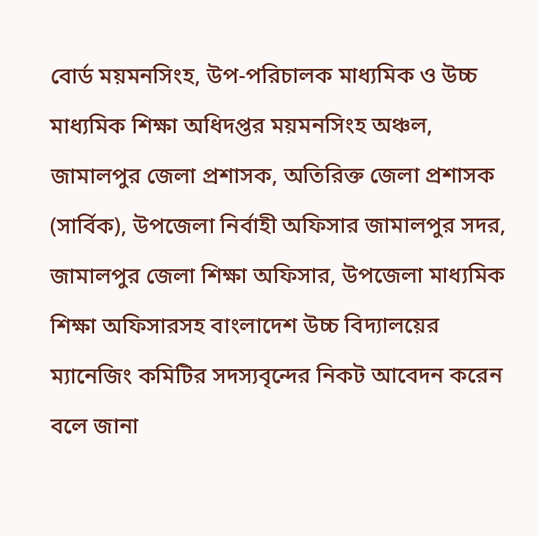বোর্ড ময়মনসিংহ, উপ-পরিচালক মাধ্যমিক ও উচ্চ মাধ্যমিক শিক্ষা অধিদপ্তর ময়মনসিংহ অঞ্চল, জামালপুর জেলা প্রশাসক, অতিরিক্ত জেলা প্রশাসক (সার্বিক), উপজেলা নির্বাহী অফিসার জামালপুর সদর, জামালপুর জেলা শিক্ষা অফিসার, উপজেলা মাধ্যমিক শিক্ষা অফিসারসহ বাংলাদেশ উচ্চ বিদ্যালয়ের ম্যানেজিং কমিটির সদস্যবৃন্দের নিকট আবেদন করেন বলে জানা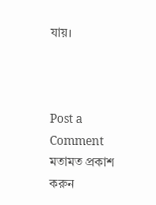যায়।



Post a Comment
মতামত প্রকাশ করুন